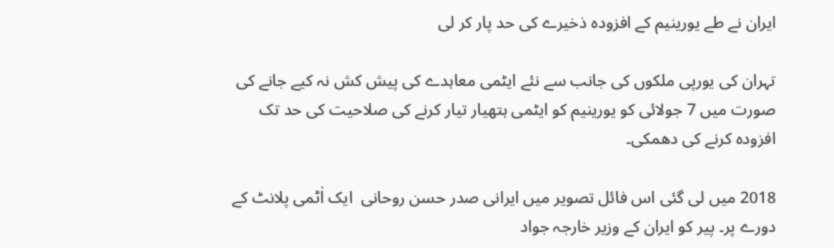ایران نے طے یورینیم کے افزودہ ذخیرے کی حد پار کر لی

تہران کی یورپی ملکوں کی جانب سے نئے ایٹمی معاہدے کی پیش کش نہ کیے جانے کی صورت میں 7 جولائی کو یورینیم کو ایٹمی ہتھیار تیار کرنے کی صلاحیت کی حد تک افزودہ کرنے کی دھمکی۔

2018 میں لی گئی اس فائل تصویر میں ایرانی صدر حسن روحانی  ایک اٰٹمی پلانٹ کے دورے پر۔ پیر کو ایران کے وزیر خارجہ جواد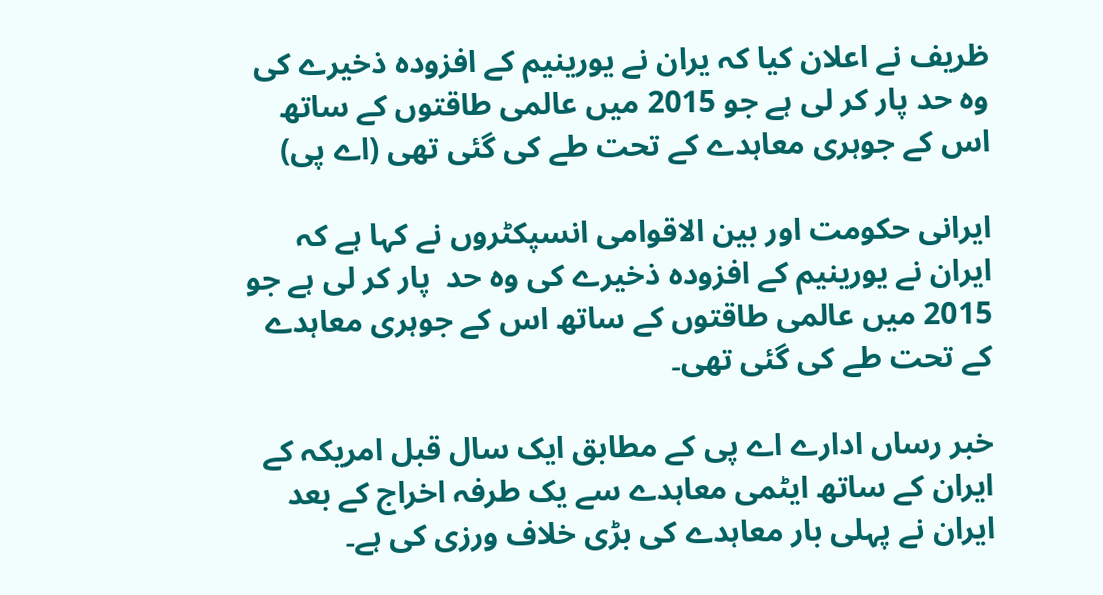ظریف نے اعلان کیا کہ یران نے یورینیم کے افزودہ ذخیرے کی وہ حد پار کر لی ہے جو 2015 میں عالمی طاقتوں کے ساتھ اس کے جوہری معاہدے کے تحت طے کی گئی تھی (اے پی)

ایرانی حکومت اور بین الاقوامی انسپکٹروں نے کہا ہے کہ ایران نے یورینیم کے افزودہ ذخیرے کی وہ حد  پار کر لی ہے جو 2015 میں عالمی طاقتوں کے ساتھ اس کے جوہری معاہدے کے تحت طے کی گئی تھی۔

خبر رساں ادارے اے پی کے مطابق ایک سال قبل امریکہ کے ایران کے ساتھ ایٹمی معاہدے سے یک طرفہ اخراج کے بعد ایران نے پہلی بار معاہدے کی بڑی خلاف ورزی کی ہے۔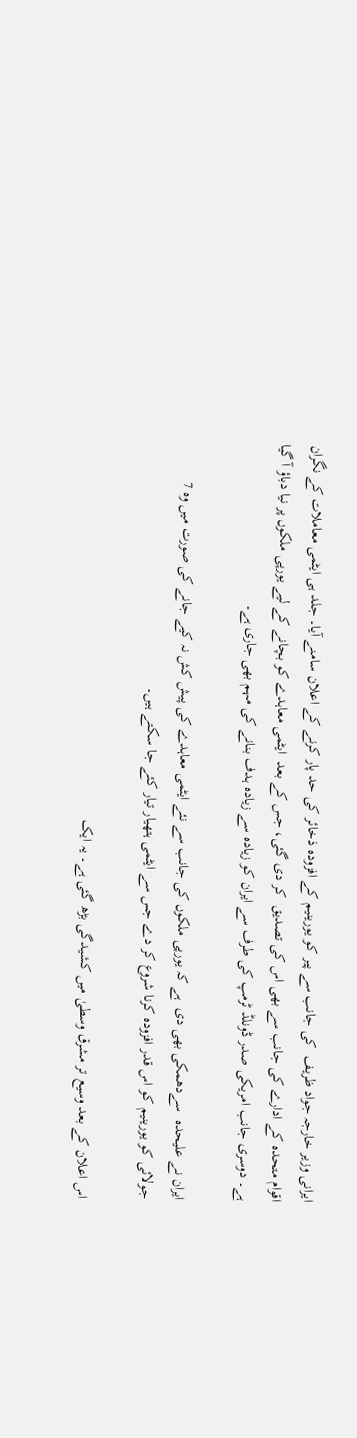ایرانی وزیر خارجہ جواد ظریف  کی جانب سے پیر کو یورینیم کے افزودہ ذخائر کی حد پار کرنے کے اعلان سامنے آیا۔ جلد ہی ایٹمی معاملات کے نگران اقوام متحدہ کے ادارے کی جانب سے بھی اس کی تصدیق  کر دی گئی، جس کے بعد  ایٹمی معاہدے کو بچانے کے لیے یورپی ملکوں پر نیا دباؤ آ گیا ہے۔ دوسری جانب امریکی صدر ڈونلڈ ٹرمپ کی طرف سے ایران کو زیادہ سے زیادہ ہدف بنانے کی مہم بھی جاری ہے۔

ایران نے علیحدہ  سےدھمکی بھی دی  ہے کہ یورپی ملکوں کی جانب سے نئے ایٹمی معاہدے کی پیش کش نہ کیے جانے کی صورت میں وہ 7 جولائی کو یورینیم کو اس قدر افزودہ کرنا شروع کر دے جس سے ایٹمی ہتھیار تیار کئے جا سکتے ہیں۔

اس اعلان کے بعد وسیع تر مشرق وسطیٰ میں کشیدگی بڑھ گئی ہے۔ یہ ایک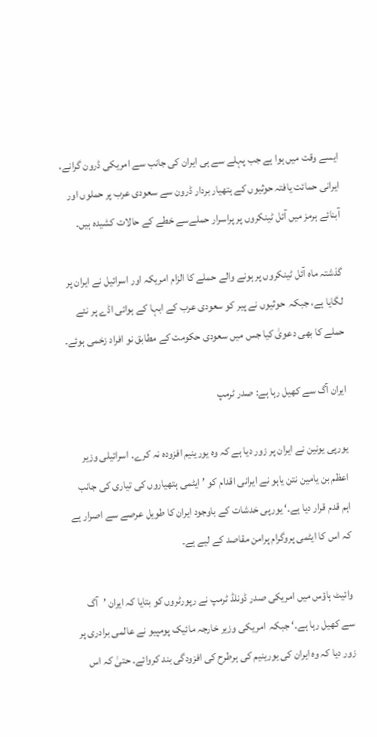ایسے وقت میں ہوا ہے جب پہلے سے ہی ایران کی جانب سے امریکی ڈرون گرانے، ایرانی حمائت یافتہ حوثیوں کے ہتھیار بردار ڈرون سے سعودی عرب پر حملوں اور آبنائے ہرمز میں آئل ٹینکروں پر پراسرار حملےسے خطے کے حالات کشیدہ ہیں۔

گذشتہ ماہ آئل ٹینکروں پر ہونے والے حملے کا الزام امریکہ اور اسرائیل نے ایران پر لگایا ہے، جبکہ  حوثیوں نے پیر کو سعودی عرب کے ابہا کے ہوائی اڈے پر نئے حملے کا بھی دعویٰ کیا جس میں سعودی حکومت کے مطابق نو افراد زخمی ہوئے۔

ایران آگ سے کھیل رہا ہے: صدر ٹرمپ

یورپی یونین نے ایران پر زور دیا ہے کہ وہ یورینیم افزودہ نہ کرے۔ اسرائیلی وزیر اعظم بن یامین نتن یاہو نے ایرانی اقدام کو ’ایٹمی ہتھیاروں کی تیاری کی جانب اہم قدم قرار دیا ہے۔‘ یورپی خدشات کے باوجود ایران کا طویل عرصے سے اصرار ہے کہ اس کا ایٹمی پروگرام پرامن مقاصد کے لیے ہے۔

وائیٹ ہاؤس میں امریکی صدر ڈونلڈ ٹرمپ نے رپورٹروں کو بتایا کہ ایران ’آگ سے کھیل رہا ہے۔‘ جبکہ  امریکی وزیر خارجہ مائیک پومپیو نے عالمی برادری پر زور دیا کہ وہ ایران کی یورینیم کی ہرطرح کی افزودگی بند کروائے۔ حتیٰ کہ اس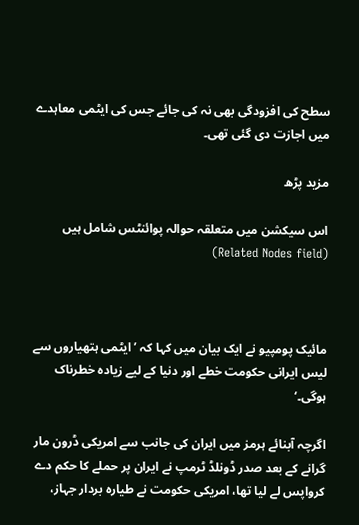سطح کی افزودگی بھی نہ کی جائے جس کی ایٹمی معاہدے میں اجازت دی گئی تھی۔

مزید پڑھ

اس سیکشن میں متعلقہ حوالہ پوائنٹس شامل ہیں (Related Nodes field)



مائیک پومپیو نے ایک بیان میں کہا کہ ’ایٹمی ہتھیاروں سے لیس ایرانی حکومت خطے اور دنیا کے لیے زیادہ خطرناک ہوگی۔‘

اگرچہ آبنائے ہرمز میں ایران کی جانب سے امریکی ڈرون مار گرانے کے بعد صدر ڈونلڈ ٹرمپ نے ایران پر حملے کا حکم دے کرواپس لے لیا تھا، امریکی حکومت نے طیارہ بردار جہاز،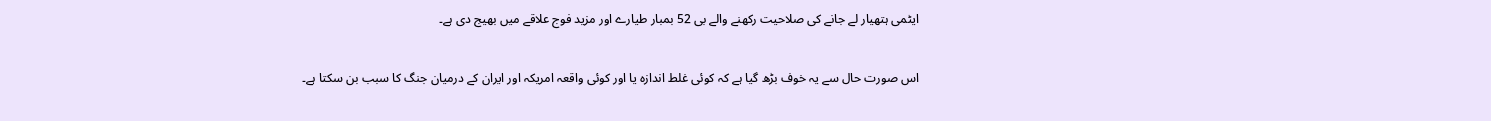ایٹمی ہتھیار لے جانے کی صلاحیت رکھنے والے بی 52 بمبار طیارے اور مزید فوج علاقے میں بھیج دی ہے۔

اس صورت حال سے یہ خوف بڑھ گیا ہے کہ کوئی غلط اندازہ یا اور کوئی واقعہ امریکہ اور ایران کے درمیان جنگ کا سبب بن سکتا ہے۔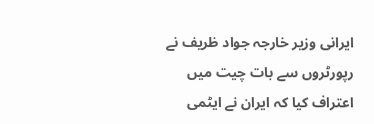ایرانی وزیر خارجہ جواد ظریف نے رپورٹروں سے بات چیت میں اعتراف کیا کہ ایران نے ایٹمی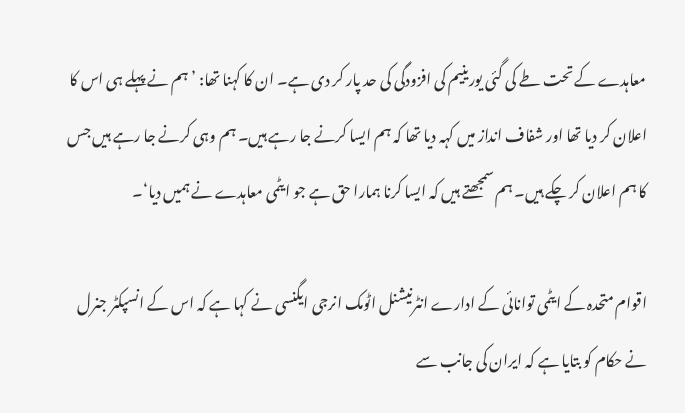معاہدے کے تحت طے کی گئی یورینیم کی افزودگی کی حد پار کر دی ہے۔ ان کا کہنا تھا: ’ہم نے پہلے ہی اس کا اعلان کر دیا تھا اور شفاف انداز میں کہہ دیا تھا کہ ہم ایسا کرنے جا رہے ہیں۔ ہم وہی کرنے جا رہے ہیں جس کا ہم اعلان کر چکے ہیں۔ ہم سمجھتے ہیں کہ ایسا کرنا ہمارا حق ہے جو ایٹمی معاہدے نے ہمیں دیا‘۔

اقوام متحدہ کے ایٹمی توانائی کے ادارے انٹرنیشنل اٹومک انرجی ایگنسی نے کہا ہے کہ اس کے انسپکٹر جنرل نے حکام کو بتایا ہے کہ ایران کی جانب سے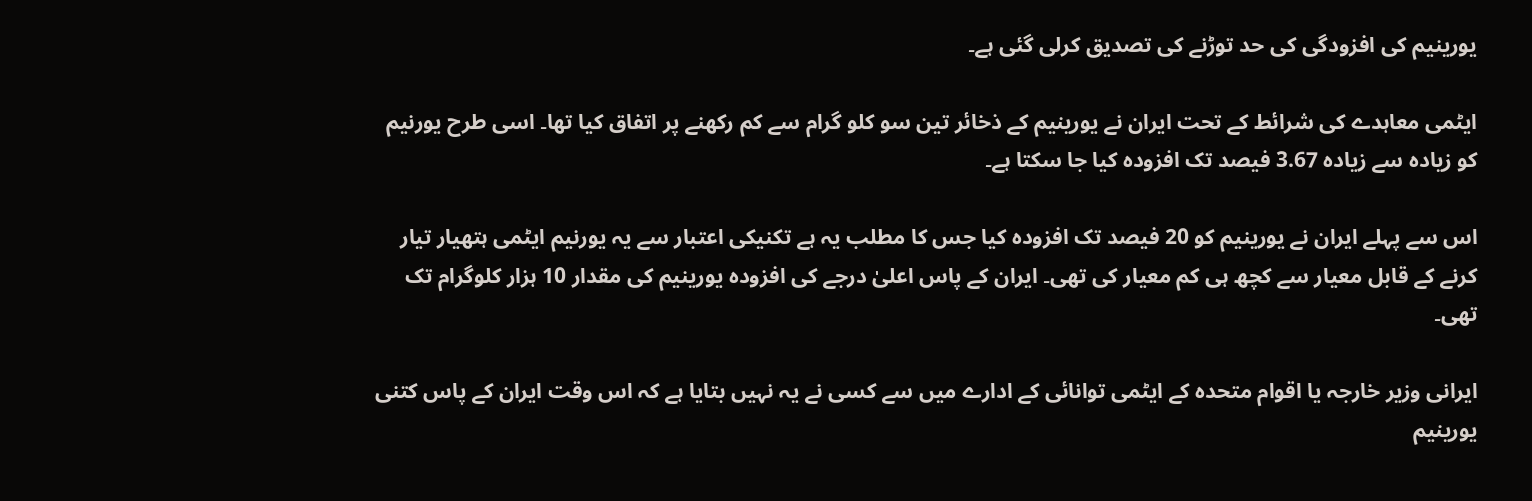یورینیم کی افزودگی کی حد توڑنے کی تصدیق کرلی گئی ہے۔

ایٹمی معاہدے کی شرائط کے تحت ایران نے یورینیم کے ذخائر تین سو کلو گرام سے کم رکھنے پر اتفاق کیا تھا۔ اسی طرح یورنیم کو زیادہ سے زیادہ 3.67 فیصد تک افزودہ کیا جا سکتا ہے۔

اس سے پہلے ایران نے یورینیم کو 20 فیصد تک افزودہ کیا جس کا مطلب یہ ہے تکنیکی اعتبار سے یہ یورنیم ایٹمی ہتھیار تیار کرنے کے قابل معیار سے کچھ ہی کم معیار کی تھی۔ ایران کے پاس اعلیٰ درجے کی افزودہ یورینیم کی مقدار 10 ہزار کلوگرام تک تھی۔

ایرانی وزیر خارجہ یا اقوام متحدہ کے ایٹمی توانائی کے ادارے میں سے کسی نے یہ نہیں بتایا ہے کہ اس وقت ایران کے پاس کتنی یورینیم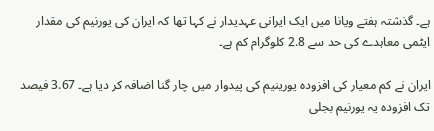ہے۔ گذشتہ ہفتے ویانا میں ایک ایرانی عہدیدار نے کہا تھا کہ ایران کی یورنیم کی مقدار ایٹمی معاہدے کی حد سے 2.8 کلوگرام کم ہے۔

ایران نے کم معیار کی افزودہ یورینیم کی پیدوار میں چار گنا اضافہ کر دیا ہے۔ 3.67 فیصد تک افزودہ یہ یورنیم بجلی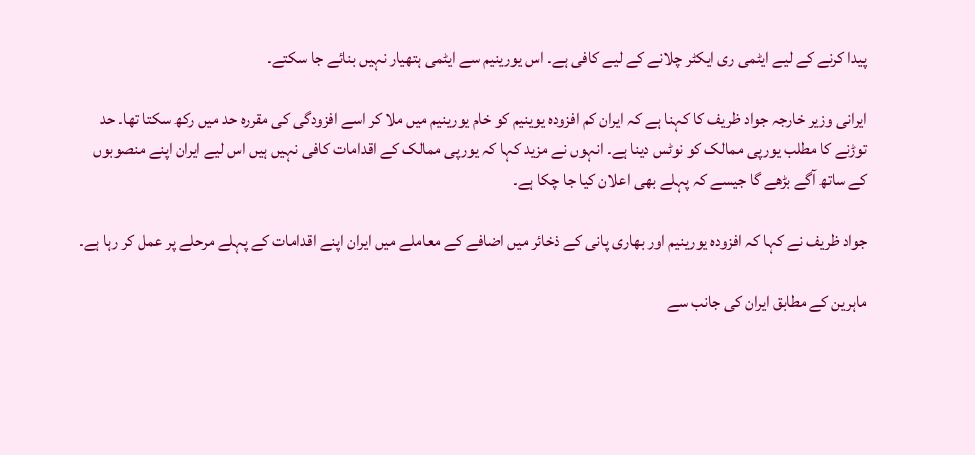پیدا کرنے کے لیے ایٹمی ری ایکٹر چلانے کے لیے کافی ہے۔ اس یورینیم سے ایٹمی ہتھیار نہیں بنائے جا سکتے۔

ایرانی وزیر خارجہ جواد ظریف کا کہنا ہے کہ ایران کم افزودہ یوینیم کو خام یورینیم میں ملا کر اسے افزودگی کی مقررہ حد میں رکھ سکتا تھا۔ حد توڑنے کا مطلب یورپی ممالک کو نوٹس دینا ہے۔ انہوں نے مزید کہا کہ یورپی ممالک کے اقدامات کافی نہیں ہیں اس لیے ایران اپنے منصوبوں کے ساتھ آگے بڑھے گا جیسے کہ پہلے بھی اعلان کیا جا چکا ہے۔

جواد ظریف نے کہا کہ افزودہ یورینیم اور بھاری پانی کے ذخائر میں اضافے کے معاملے میں ایران اپنے اقدامات کے پہلے مرحلے پر عمل کر رہا ہے۔

ماہرین کے مطابق ایران کی جانب سے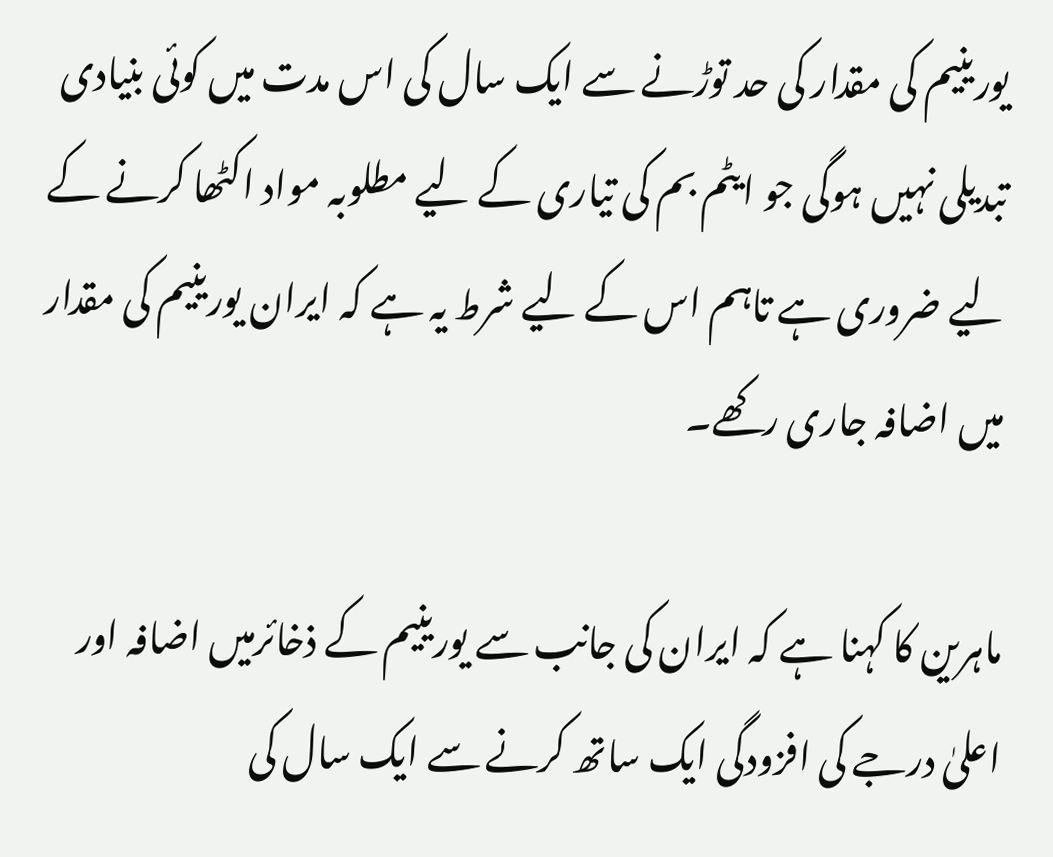یورینیم کی مقدار کی حد توڑنے سے ایک سال کی اس مدت میں کوئی بنیادی تبدیلی نہیں ہوگی جو ایٹم بم کی تیاری کے لیے مطلوبہ مواد اکٹھا کرنے کے لیے ضروری ہے تاہم اس کے لیے شرط یہ ہے کہ ایران یورینیم کی مقدار میں اضافہ جاری رکھے۔

ماہرین کا کہنا ہے کہ ایران کی جانب سے یورینیم کے ذخائرمیں اضافہ اور اعلیٰ درجے کی افزودگی ایک ساتھ کرنے سے ایک سال کی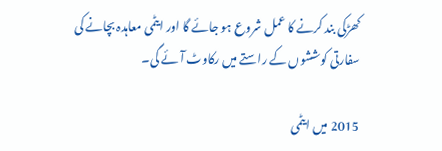کھڑکی بند کرنے کا عمل شروع ہو جائے گا اور ایٹمی معاہدہ بچانے کی سفارتی کوششوں کے راستے میں رکاوٹ آئے گی۔

2015 میں ایٹمی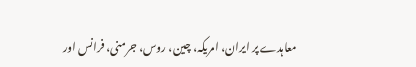معاہدے پر ایران، امریکہ، چین، روس، جرمنی، فرانس اور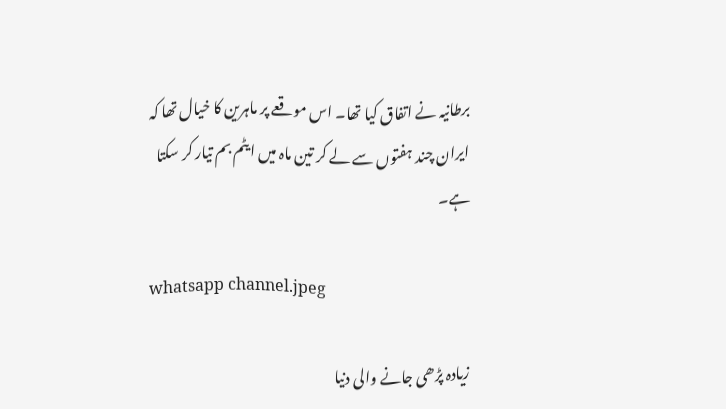برطانیہ نے اتفاق کیا تھا۔ اس موقعے پر ماہرین کا خیال تھا کہ ایران چند ہفتوں سے لے کر تین ماہ میں ایٹم بم تیار کر سکتا ہے۔

whatsapp channel.jpeg

زیادہ پڑھی جانے والی دنیا